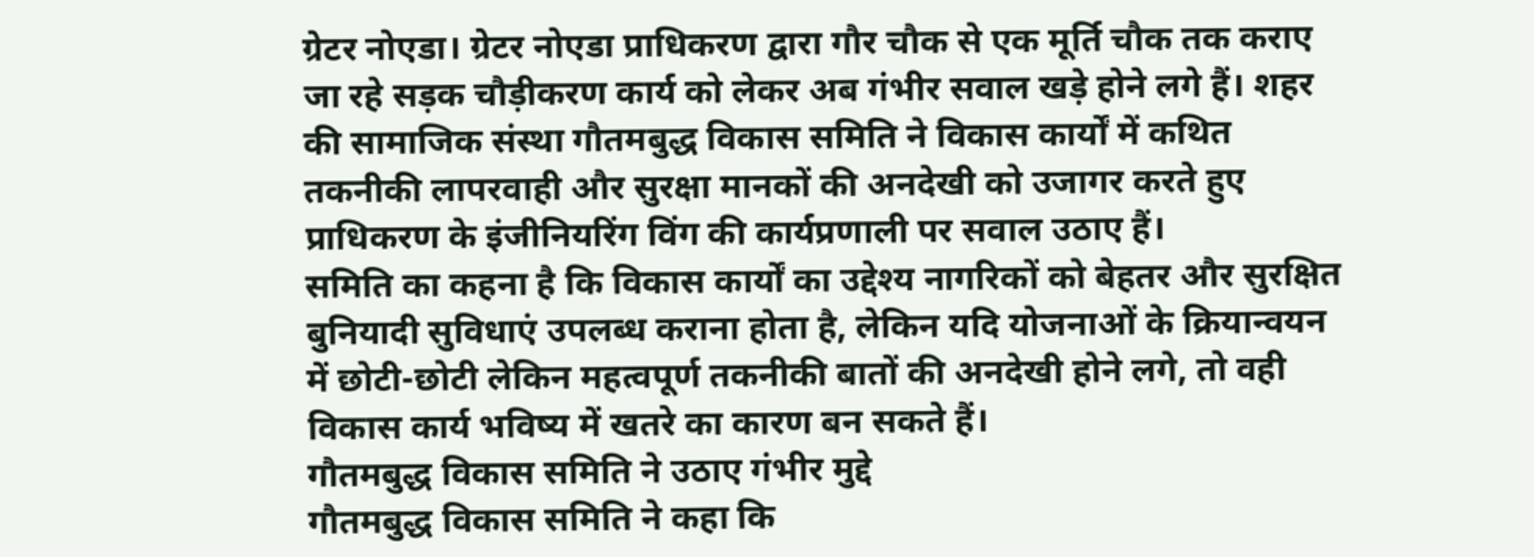ग्रेटर नोएडा। ग्रेटर नोएडा प्राधिकरण द्वारा गौर चौक से एक मूर्ति चौक तक कराए जा रहे सड़क चौड़ीकरण कार्य को लेकर अब गंभीर सवाल खड़े होने लगे हैं। शहर की सामाजिक संस्था गौतमबुद्ध विकास समिति ने विकास कार्यों में कथित तकनीकी लापरवाही और सुरक्षा मानकों की अनदेखी को उजागर करते हुए प्राधिकरण के इंजीनियरिंग विंग की कार्यप्रणाली पर सवाल उठाए हैं।
समिति का कहना है कि विकास कार्यों का उद्देश्य नागरिकों को बेहतर और सुरक्षित बुनियादी सुविधाएं उपलब्ध कराना होता है, लेकिन यदि योजनाओं के क्रियान्वयन में छोटी-छोटी लेकिन महत्वपूर्ण तकनीकी बातों की अनदेखी होने लगे, तो वही विकास कार्य भविष्य में खतरे का कारण बन सकते हैं।
गौतमबुद्ध विकास समिति ने उठाए गंभीर मुद्दे
गौतमबुद्ध विकास समिति ने कहा कि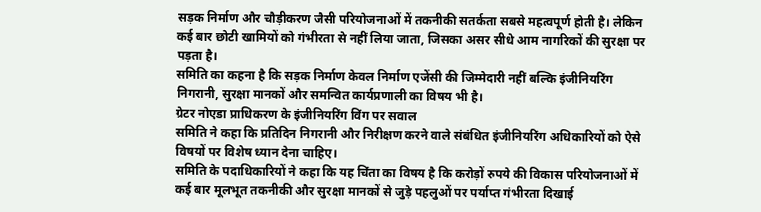सड़क निर्माण और चौड़ीकरण जैसी परियोजनाओं में तकनीकी सतर्कता सबसे महत्वपूर्ण होती है। लेकिन कई बार छोटी खामियों को गंभीरता से नहीं लिया जाता, जिसका असर सीधे आम नागरिकों की सुरक्षा पर पड़ता है।
समिति का कहना है कि सड़क निर्माण केवल निर्माण एजेंसी की जिम्मेदारी नहीं बल्कि इंजीनियरिंग निगरानी, सुरक्षा मानकों और समन्वित कार्यप्रणाली का विषय भी है।
ग्रेटर नोएडा प्राधिकरण के इंजीनियरिंग विंग पर सवाल
समिति ने कहा कि प्रतिदिन निगरानी और निरीक्षण करने वाले संबंधित इंजीनियरिंग अधिकारियों को ऐसे विषयों पर विशेष ध्यान देना चाहिए।
समिति के पदाधिकारियों ने कहा कि यह चिंता का विषय है कि करोड़ों रुपये की विकास परियोजनाओं में कई बार मूलभूत तकनीकी और सुरक्षा मानकों से जुड़े पहलुओं पर पर्याप्त गंभीरता दिखाई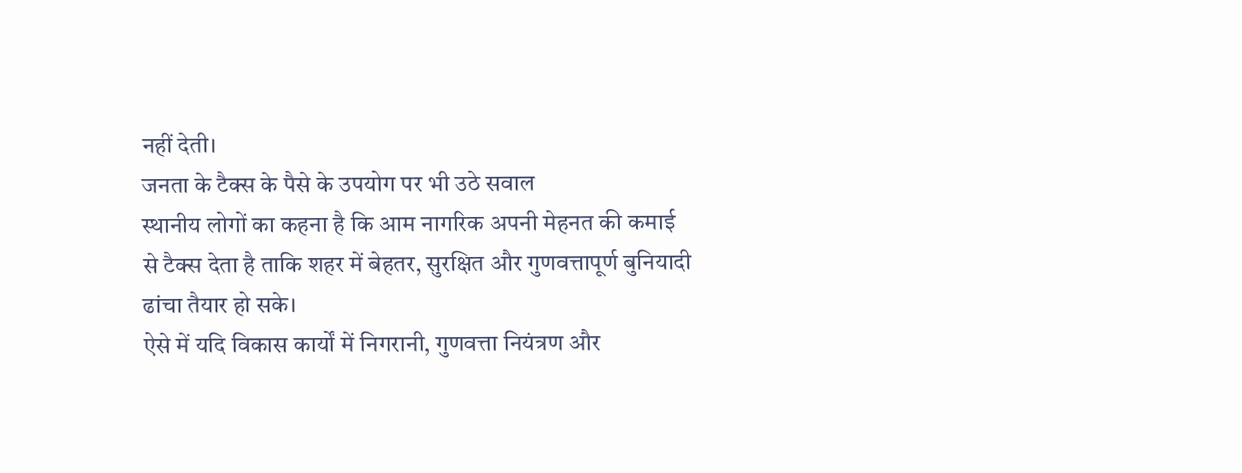नहीं देती।
जनता के टैक्स के पैसे के उपयोग पर भी उठे सवाल
स्थानीय लोगों का कहना है कि आम नागरिक अपनी मेहनत की कमाई से टैक्स देता है ताकि शहर में बेहतर, सुरक्षित और गुणवत्तापूर्ण बुनियादी ढांचा तैयार हो सके।
ऐसे में यदि विकास कार्यों में निगरानी, गुणवत्ता नियंत्रण और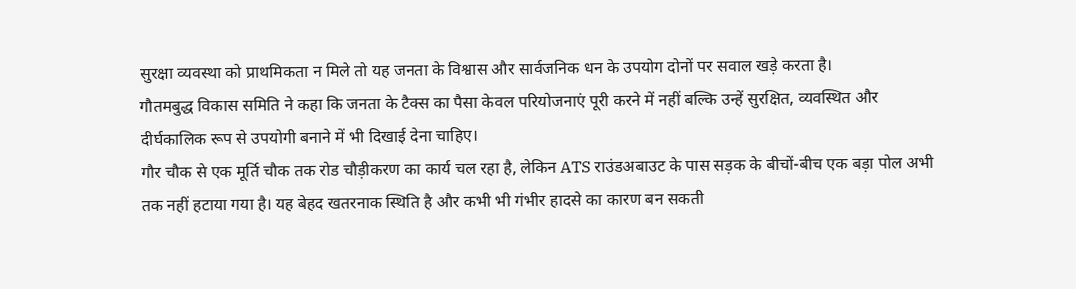सुरक्षा व्यवस्था को प्राथमिकता न मिले तो यह जनता के विश्वास और सार्वजनिक धन के उपयोग दोनों पर सवाल खड़े करता है।
गौतमबुद्ध विकास समिति ने कहा कि जनता के टैक्स का पैसा केवल परियोजनाएं पूरी करने में नहीं बल्कि उन्हें सुरक्षित, व्यवस्थित और दीर्घकालिक रूप से उपयोगी बनाने में भी दिखाई देना चाहिए।
गौर चौक से एक मूर्ति चौक तक रोड चौड़ीकरण का कार्य चल रहा है, लेकिन ATS राउंडअबाउट के पास सड़क के बीचों-बीच एक बड़ा पोल अभी तक नहीं हटाया गया है। यह बेहद खतरनाक स्थिति है और कभी भी गंभीर हादसे का कारण बन सकती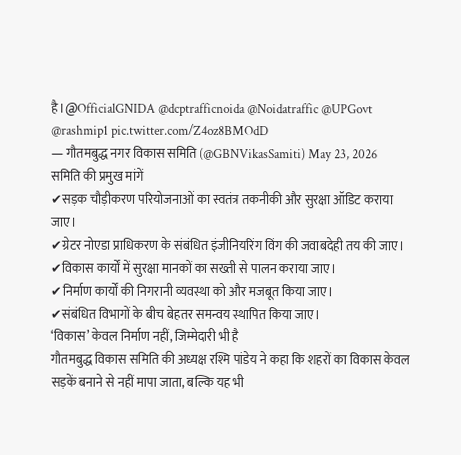है।@OfficialGNIDA @dcptrafficnoida @Noidatraffic @UPGovt @rashmip1 pic.twitter.com/Z4oz8BMOdD
— गौतमबुद्ध नगर विकास समिति (@GBNVikasSamiti) May 23, 2026
समिति की प्रमुख मांगें
✔सड़क चौड़ीकरण परियोजनाओं का स्वतंत्र तकनीकी और सुरक्षा ऑडिट कराया जाए।
✔ग्रेटर नोएडा प्राधिकरण के संबंधित इंजीनियरिंग विंग की जवाबदेही तय की जाए।
✔विकास कार्यों में सुरक्षा मानकों का सख्ती से पालन कराया जाए।
✔निर्माण कार्यों की निगरानी व्यवस्था को और मजबूत किया जाए।
✔संबंधित विभागों के बीच बेहतर समन्वय स्थापित किया जाए।
‘विकास’ केवल निर्माण नहीं, जिम्मेदारी भी है
गौतमबुद्ध विकास समिति की अध्यक्ष रश्मि पांडेय ने कहा कि शहरों का विकास केवल सड़कें बनाने से नहीं मापा जाता, बल्कि यह भी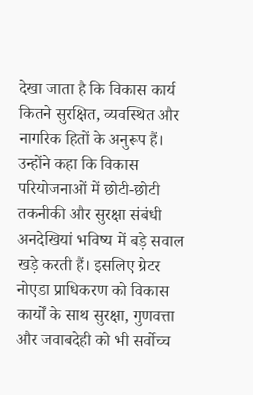देखा जाता है कि विकास कार्य कितने सुरक्षित, व्यवस्थित और नागरिक हितों के अनुरूप हैं।
उन्होंने कहा कि विकास परियोजनाओं में छोटी-छोटी तकनीकी और सुरक्षा संबंधी अनदेखियां भविष्य में बड़े सवाल खड़े करती हैं। इसलिए ग्रेटर नोएडा प्राधिकरण को विकास कार्यों के साथ सुरक्षा, गुणवत्ता और जवाबदेही को भी सर्वोच्च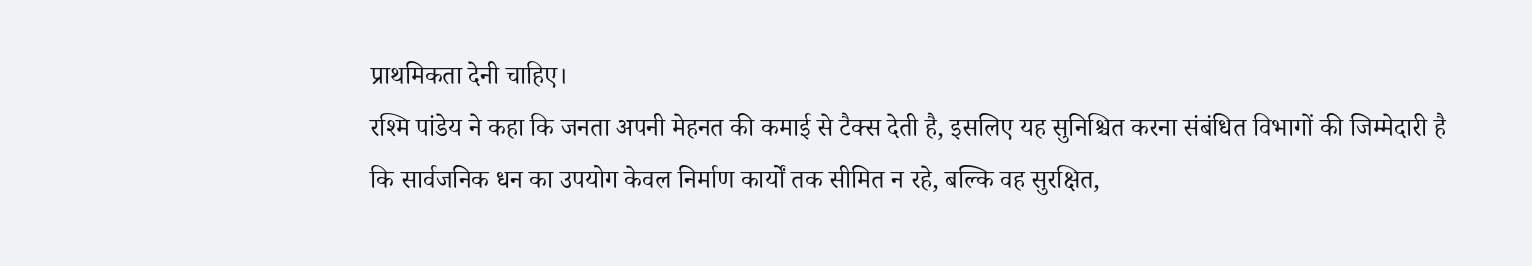प्राथमिकता देनी चाहिए।
रश्मि पांडेय ने कहा कि जनता अपनी मेहनत की कमाई से टैक्स देती है, इसलिए यह सुनिश्चित करना संबंधित विभागों की जिम्मेदारी है कि सार्वजनिक धन का उपयोग केवल निर्माण कार्यों तक सीमित न रहे, बल्कि वह सुरक्षित,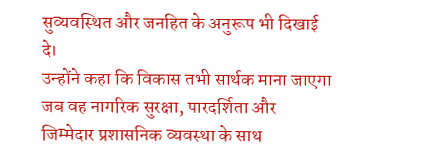सुव्यवस्थित और जनहित के अनुरूप भी दिखाई दे।
उन्होंने कहा कि विकास तभी सार्थक माना जाएगा जब वह नागरिक सुरक्षा, पारदर्शिता और जिम्मेदार प्रशासनिक व्यवस्था के साथ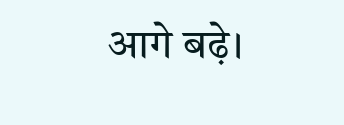आगे बढ़े।